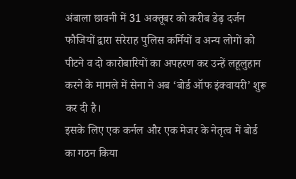अंबाला छावनी में 31 अक्तूबर को करीब डेढ़ दर्जन फौजियों द्वारा सरेराह पुलिस कर्मियों व अन्य लोगों को पीटने व दो कारोबारियों का अपहरण कर उन्हें लहूलुहान करने के मामले में सेना ने अब ‘बोर्ड ऑफ इंक्वायरी’ शुरू कर दी है।
इसके लिए एक कर्नल और एक मेजर के नेतृत्व में बोर्ड का गठन किया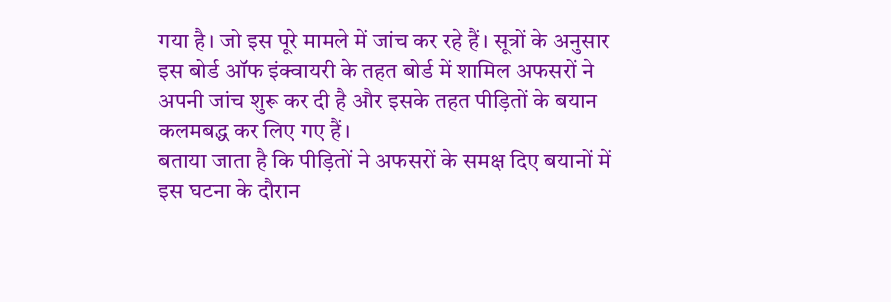गया है। जो इस पूरे मामले में जांच कर रहे हैं। सूत्रों के अनुसार इस बोर्ड ऑफ इंक्वायरी के तहत बोर्ड में शामिल अफसरों ने अपनी जांच शुरू कर दी है और इसके तहत पीड़ितों के बयान कलमबद्ध कर लिए गए हैं।
बताया जाता है कि पीड़ितों ने अफसरों के समक्ष दिए बयानों में इस घटना के दौरान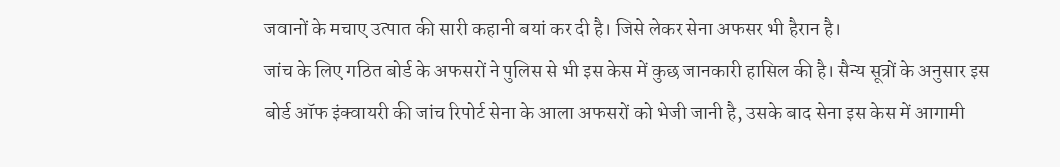जवानों के मचाए उत्पात की सारी कहानी बयां कर दी है। जिसे लेकर सेना अफसर भी हैरान है।
जांच के लिए गठित बोर्ड के अफसरों ने पुलिस से भी इस केस में कुछ जानकारी हासिल की है। सैन्य सूत्रों के अनुसार इस बोर्ड ऑफ इंक्वायरी की जांच रिपोर्ट सेना के आला अफसरों को भेजी जानी है, उसके बाद सेना इस केस में आगामी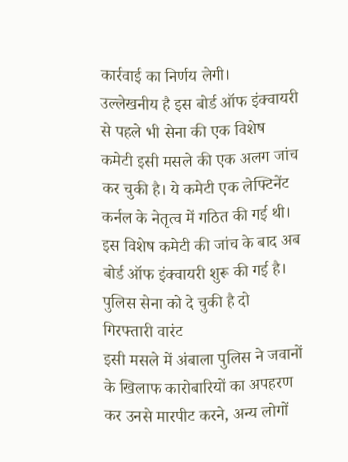कार्रवाई का निर्णय लेगी।
उल्लेखनीय है इस बोर्ड ऑफ इंक्वायरी से पहले भी सेना की एक विशेष कमेटी इसी मसले की एक अलग जांच कर चुकी है। ये कमेटी एक लेफ्टिनेंट कर्नल के नेतृत्व में गठित की गई थी। इस विशेष कमेटी की जांच के बाद अब बोर्ड ऑफ इंक्वायरी शुरू की गई है।
पुलिस सेना को दे चुकी है दो गिरफ्तारी वारंट
इसी मसले में अंबाला पुलिस ने जवानों के खिलाफ कारोबारियों का अपहरण कर उनसे मारपीट करने, अन्य लोगों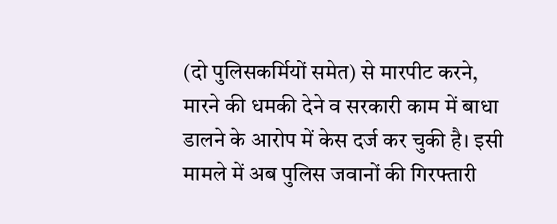(दो पुलिसकर्मियों समेत) से मारपीट करने, मारने की धमकी देने व सरकारी काम में बाधा डालने के आरोप में केस दर्ज कर चुकी है। इसी मामले में अब पुलिस जवानों की गिरफ्तारी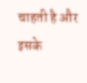चाहती है और इसके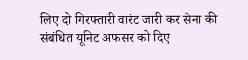लिए दो गिरफ्तारी वारंट जारी कर सेना की संबंधित यूनिट अफसर को दिए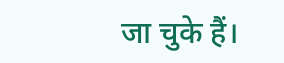जा चुके हैं।